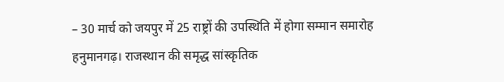– 30 मार्च को जयपुर में 25 राष्ट्रों की उपस्थिति में होगा सम्मान समारोह
हनुमानगढ़। राजस्थान की समृद्ध सांस्कृतिक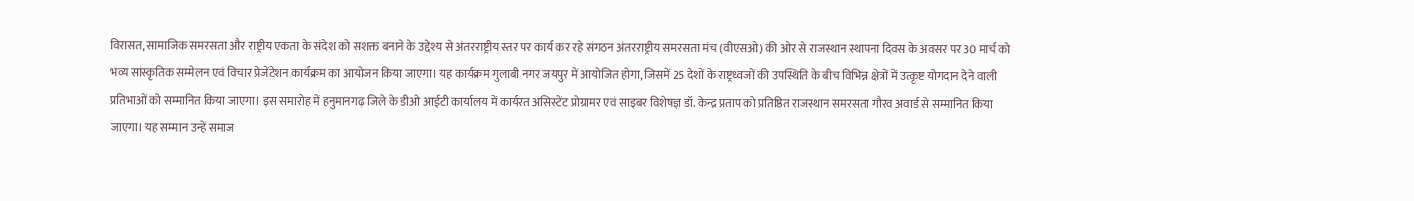विरासत, सामाजिक समरसता और राष्ट्रीय एकता के संदेश को सशक्त बनाने के उद्देश्य से अंतरराष्ट्रीय स्तर पर कार्य कर रहे संगठन अंतरराष्ट्रीय समरसता मंच (वीएसओ) की ओर से राजस्थान स्थापना दिवस के अवसर पर 30 मार्च को भव्य सांस्कृतिक सम्मेलन एवं विचार प्रेजेंटेशन कार्यक्रम का आयोजन किया जाएगा। यह कार्यक्रम गुलाबी नगर जयपुर में आयोजित होगा, जिसमें 25 देशों के राष्ट्रध्वजों की उपस्थिति के बीच विभिन्न क्षेत्रों में उत्कृष्ट योगदान देने वाली प्रतिभाओं को सम्मानित किया जाएगा। इस समारोह में हनुमानगढ़ जिले के डीओ आईटी कार्यालय में कार्यरत असिस्टेंट प्रोग्रामर एवं साइबर विशेषज्ञ डॉ. केन्द्र प्रताप को प्रतिष्ठित राजस्थान समरसता गौरव अवार्ड से सम्मानित किया जाएगा। यह सम्मान उन्हें समाज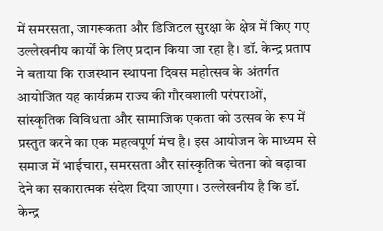में समरसता, जागरूकता और डिजिटल सुरक्षा के क्षेत्र में किए गए उल्लेखनीय कार्यों के लिए प्रदान किया जा रहा है। डॉ. केन्द्र प्रताप ने बताया कि राजस्थान स्थापना दिवस महोत्सव के अंतर्गत आयोजित यह कार्यक्रम राज्य की गौरवशाली परंपराओं, सांस्कृतिक विविधता और सामाजिक एकता को उत्सव के रूप में प्रस्तुत करने का एक महत्वपूर्ण मंच है। इस आयोजन के माध्यम से समाज में भाईचारा, समरसता और सांस्कृतिक चेतना को बढ़ावा देने का सकारात्मक संदेश दिया जाएगा। उल्लेखनीय है कि डॉ. केन्द्र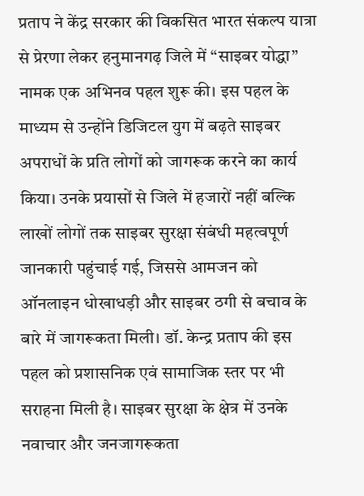प्रताप ने केंद्र सरकार की विकसित भारत संकल्प यात्रा से प्रेरणा लेकर हनुमानगढ़ जिले में “साइबर योद्धा” नामक एक अभिनव पहल शुरू की। इस पहल के माध्यम से उन्होंने डिजिटल युग में बढ़ते साइबर अपराधों के प्रति लोगों को जागरूक करने का कार्य किया। उनके प्रयासों से जिले में हजारों नहीं बल्कि लाखों लोगों तक साइबर सुरक्षा संबंधी महत्वपूर्ण जानकारी पहुंचाई गई, जिससे आमजन को ऑनलाइन धोखाधड़ी और साइबर ठगी से बचाव के बारे में जागरूकता मिली। डॉ. केन्द्र प्रताप की इस पहल को प्रशासनिक एवं सामाजिक स्तर पर भी सराहना मिली है। साइबर सुरक्षा के क्षेत्र में उनके नवाचार और जनजागरूकता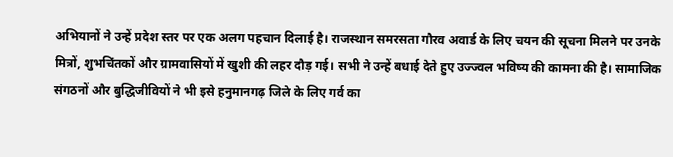अभियानों ने उन्हें प्रदेश स्तर पर एक अलग पहचान दिलाई है। राजस्थान समरसता गौरव अवार्ड के लिए चयन की सूचना मिलने पर उनके मित्रों, शुभचिंतकों और ग्रामवासियों में खुशी की लहर दौड़ गई। सभी ने उन्हें बधाई देते हुए उज्ज्वल भविष्य की कामना की है। सामाजिक संगठनों और बुद्धिजीवियों ने भी इसे हनुमानगढ़ जिले के लिए गर्व का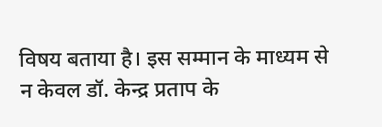विषय बताया है। इस सम्मान के माध्यम से न केवल डॉ. केन्द्र प्रताप के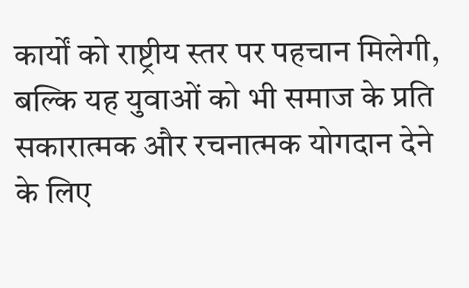कार्यों को राष्ट्रीय स्तर पर पहचान मिलेगी, बल्कि यह युवाओं को भी समाज के प्रति सकारात्मक और रचनात्मक योगदान देने के लिए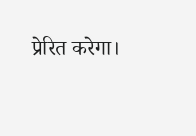प्रेरित करेगा।